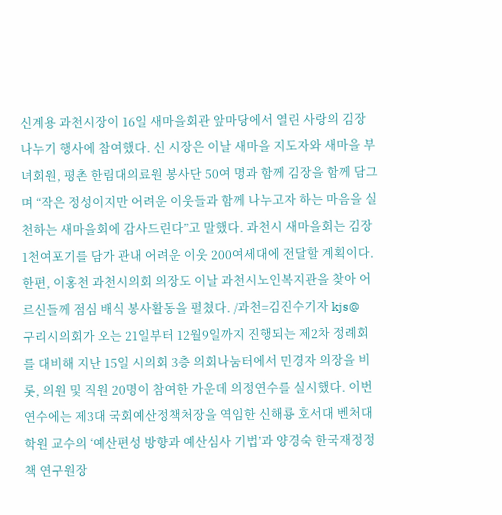신계용 과천시장이 16일 새마을회관 앞마당에서 열린 사랑의 김장 나누기 행사에 참여했다. 신 시장은 이날 새마을 지도자와 새마을 부녀회원, 평촌 한림대의료원 봉사단 50여 명과 함께 김장을 함께 담그며 “작은 정성이지만 어려운 이웃들과 함께 나누고자 하는 마음을 실천하는 새마을회에 감사드린다”고 말했다. 과천시 새마을회는 김장 1천여포기를 담가 관내 어려운 이웃 200여세대에 전달할 계획이다. 한편, 이홍천 과천시의회 의장도 이날 과천시노인복지관을 찾아 어르신들께 점심 배식 봉사활동을 펼쳤다. /과천=김진수기자 kjs@
구리시의회가 오는 21일부터 12월9일까지 진행되는 제2차 정례회를 대비해 지난 15일 시의회 3층 의회나눔터에서 민경자 의장을 비롯, 의원 및 직원 20명이 참여한 가운데 의정연수를 실시했다. 이번 연수에는 제3대 국회예산정책처장을 역임한 신해룡 호서대 벤처대학원 교수의 ‘예산편성 방향과 예산심사 기법’과 양경숙 한국재정정책 연구원장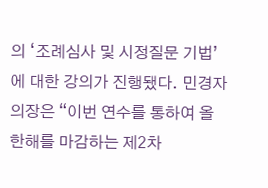의 ‘조례심사 및 시정질문 기법’에 대한 강의가 진행됐다. 민경자 의장은 “이번 연수를 통하여 올 한해를 마감하는 제2차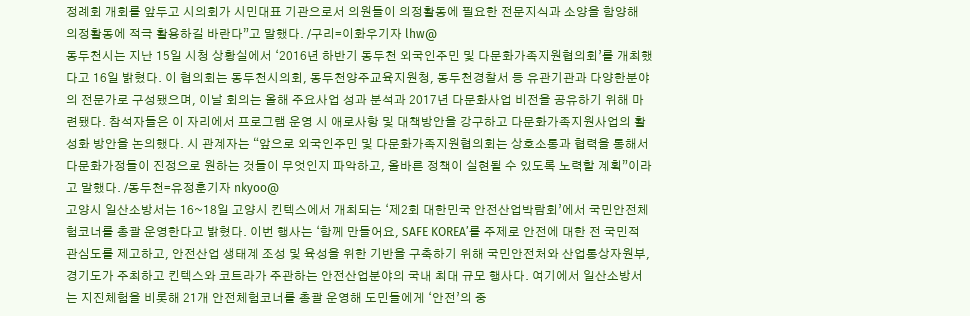정례회 개회를 앞두고 시의회가 시민대표 기관으로서 의원들이 의정활동에 필요한 전문지식과 소양을 함양해 의정활동에 적극 활용하길 바란다”고 말했다. /구리=이화우기자 lhw@
동두천시는 지난 15일 시청 상황실에서 ‘2016년 하반기 동두천 외국인주민 및 다문화가족지원협의회’를 개최했다고 16일 밝혔다. 이 협의회는 동두천시의회, 동두천양주교육지원청, 동두천경찰서 등 유관기관과 다양한분야의 전문가로 구성됐으며, 이날 회의는 올해 주요사업 성과 분석과 2017년 다문화사업 비전을 공유하기 위해 마련됐다. 참석자들은 이 자리에서 프로그램 운영 시 애로사항 및 대책방안을 강구하고 다문화가족지원사업의 활성화 방안을 논의했다. 시 관계자는 “앞으로 외국인주민 및 다문화가족지원협의회는 상호소통과 협력을 통해서 다문화가정들이 진정으로 원하는 것들이 무엇인지 파악하고, 올바른 정책이 실현될 수 있도록 노력할 계획”이라고 말했다. /동두천=유정훈기자 nkyoo@
고양시 일산소방서는 16~18일 고양시 킨텍스에서 개최되는 ‘제2회 대한민국 안전산업박람회’에서 국민안전체험코너를 총괄 운영한다고 밝혔다. 이번 행사는 ‘함께 만들어요, SAFE KOREA’를 주제로 안전에 대한 전 국민적 관심도를 제고하고, 안전산업 생태계 조성 및 육성을 위한 기반을 구축하기 위해 국민안전처와 산업통상자원부, 경기도가 주최하고 킨텍스와 코트라가 주관하는 안전산업분야의 국내 최대 규모 행사다. 여기에서 일산소방서는 지진체험을 비롯해 21개 안전체험코너를 총괄 운영해 도민들에게 ‘안전’의 중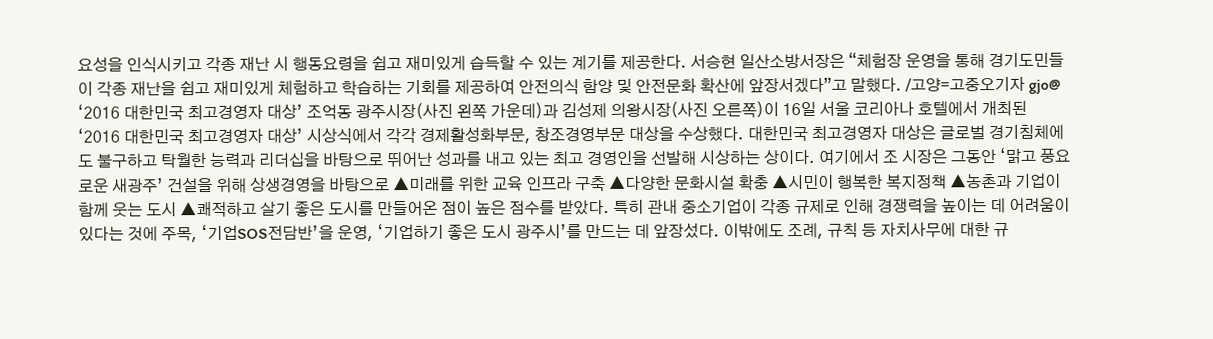요성을 인식시키고 각종 재난 시 행동요령을 쉽고 재미있게 습득할 수 있는 계기를 제공한다. 서승현 일산소방서장은 “체험장 운영을 통해 경기도민들이 각종 재난을 쉽고 재미있게 체험하고 학습하는 기회를 제공하여 안전의식 함양 및 안전문화 확산에 앞장서겠다”고 말했다. /고양=고중오기자 gjo@
‘2016 대한민국 최고경영자 대상’ 조억동 광주시장(사진 왼쪽 가운데)과 김성제 의왕시장(사진 오른쪽)이 16일 서울 코리아나 호텔에서 개최된 ‘2016 대한민국 최고경영자 대상’ 시상식에서 각각 경제활성화부문, 창조경영부문 대상을 수상했다. 대한민국 최고경영자 대상은 글로벌 경기침체에도 불구하고 탁월한 능력과 리더십을 바탕으로 뛰어난 성과를 내고 있는 최고 경영인을 선발해 시상하는 상이다. 여기에서 조 시장은 그동안 ‘맑고 풍요로운 새광주’ 건설을 위해 상생경영을 바탕으로 ▲미래를 위한 교육 인프라 구축 ▲다양한 문화시설 확충 ▲시민이 행복한 복지정책 ▲농촌과 기업이 함께 웃는 도시 ▲쾌적하고 살기 좋은 도시를 만들어온 점이 높은 점수를 받았다. 특히 관내 중소기업이 각종 규제로 인해 경쟁력을 높이는 데 어려움이 있다는 것에 주목, ‘기업SOS전담반’을 운영, ‘기업하기 좋은 도시 광주시’를 만드는 데 앞장섰다. 이밖에도 조례, 규칙 등 자치사무에 대한 규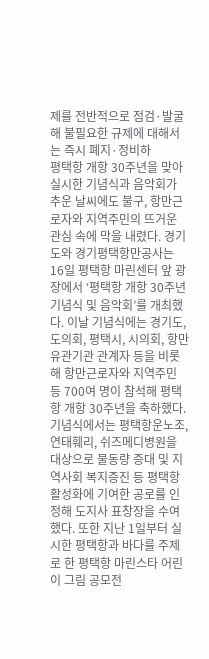제를 전반적으로 점검·발굴해 불필요한 규제에 대해서는 즉시 폐지·정비하
평택항 개항 30주년을 맞아 실시한 기념식과 음악회가 추운 날씨에도 불구, 항만근로자와 지역주민의 뜨거운 관심 속에 막을 내렸다. 경기도와 경기평택항만공사는 16일 평택항 마린센터 앞 광장에서 ‘평택항 개항 30주년 기념식 및 음악회’를 개최했다. 이날 기념식에는 경기도, 도의회, 평택시, 시의회, 항만 유관기관 관계자 등을 비롯해 항만근로자와 지역주민 등 700여 명이 참석해 평택항 개항 30주년을 축하했다. 기념식에서는 평택항운노조, 연태훼리, 쉬즈메디병원을 대상으로 물동량 증대 및 지역사회 복지증진 등 평택항 활성화에 기여한 공로를 인정해 도지사 표창장을 수여했다. 또한 지난 1일부터 실시한 평택항과 바다를 주제로 한 평택항 마린스타 어린이 그림 공모전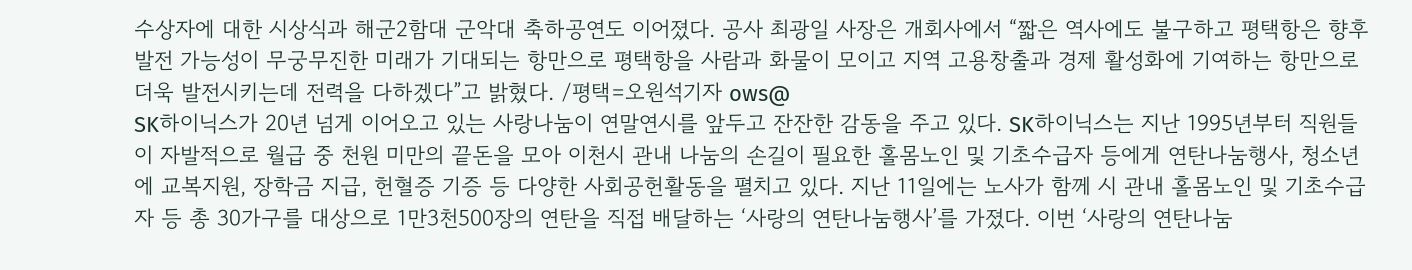수상자에 대한 시상식과 해군2함대 군악대 축하공연도 이어졌다. 공사 최광일 사장은 개회사에서 “짧은 역사에도 불구하고 평택항은 향후 발전 가능성이 무궁무진한 미래가 기대되는 항만으로 평택항을 사람과 화물이 모이고 지역 고용창출과 경제 활성화에 기여하는 항만으로 더욱 발전시키는데 전력을 다하겠다”고 밝혔다. /평택=오원석기자 ows@
SK하이닉스가 20년 넘게 이어오고 있는 사랑나눔이 연말연시를 앞두고 잔잔한 감동을 주고 있다. SK하이닉스는 지난 1995년부터 직원들이 자발적으로 월급 중 천원 미만의 끝돈을 모아 이천시 관내 나눔의 손길이 필요한 홀몸노인 및 기초수급자 등에게 연탄나눔행사, 청소년에 교복지원, 장학금 지급, 헌혈증 기증 등 다양한 사회공헌활동을 펼치고 있다. 지난 11일에는 노사가 함께 시 관내 홀몸노인 및 기초수급자 등 총 30가구를 대상으로 1만3천500장의 연탄을 직접 배달하는 ‘사랑의 연탄나눔행사’를 가졌다. 이번 ‘사랑의 연탄나눔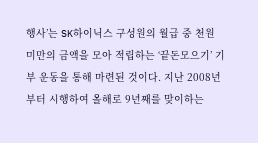행사’는 SK하이닉스 구성원의 월급 중 천원 미만의 금액을 모아 적립하는 ‘끝돈모으기’ 기부 운동을 통해 마련된 것이다. 지난 2008년부터 시행하여 올해로 9년째를 맞이하는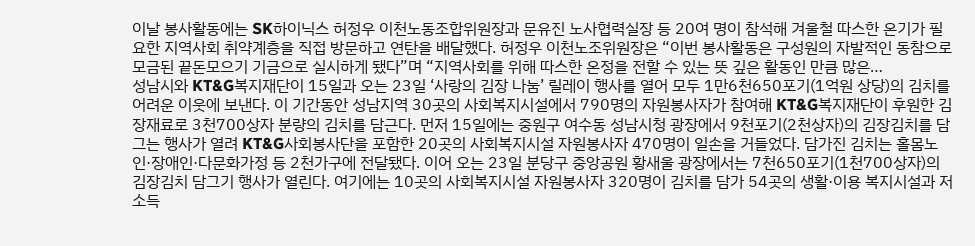이날 봉사활동에는 SK하이닉스 허정우 이천노동조합위원장과 문유진 노사협력실장 등 20여 명이 참석해 겨울철 따스한 온기가 필요한 지역사회 취약계층을 직접 방문하고 연탄을 배달했다. 허정우 이천노조위원장은 “이번 봉사활동은 구성원의 자발적인 동참으로 모금된 끝돈모으기 기금으로 실시하게 됐다”며 “지역사회를 위해 따스한 온정을 전할 수 있는 뜻 깊은 활동인 만큼 많은…
성남시와 KT&G복지재단이 15일과 오는 23일 ‘사랑의 김장 나눔’ 릴레이 행사를 열어 모두 1만6천650포기(1억원 상당)의 김치를 어려운 이웃에 보낸다. 이 기간동안 성남지역 30곳의 사회복지시설에서 790명의 자원봉사자가 참여해 KT&G복지재단이 후원한 김장재료로 3천700상자 분량의 김치를 담근다. 먼저 15일에는 중원구 여수동 성남시청 광장에서 9천포기(2천상자)의 김장김치를 담그는 행사가 열려 KT&G사회봉사단을 포함한 20곳의 사회복지시설 자원봉사자 470명이 일손을 거들었다. 담가진 김치는 홀몸노인·장애인·다문화가정 등 2천가구에 전달됐다. 이어 오는 23일 분당구 중앙공원 황새울 광장에서는 7천650포기(1천700상자)의 김장김치 담그기 행사가 열린다. 여기에는 10곳의 사회복지시설 자원봉사자 320명이 김치를 담가 54곳의 생활·이용 복지시설과 저소득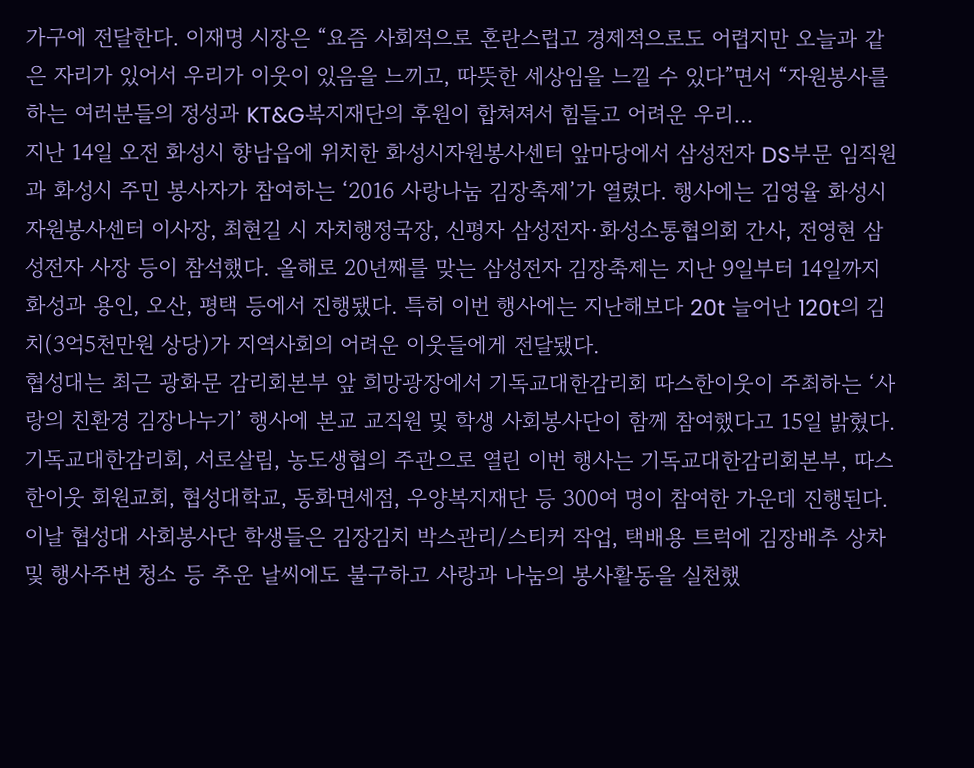가구에 전달한다. 이재명 시장은 “요즘 사회적으로 혼란스럽고 경제적으로도 어렵지만 오늘과 같은 자리가 있어서 우리가 이웃이 있음을 느끼고, 따뜻한 세상임을 느낄 수 있다”면서 “자원봉사를 하는 여러분들의 정성과 KT&G복지재단의 후원이 합쳐져서 힘들고 어려운 우리…
지난 14일 오전 화성시 향남읍에 위치한 화성시자원봉사센터 앞마당에서 삼성전자 DS부문 임직원과 화성시 주민 봉사자가 참여하는 ‘2016 사랑나눔 김장축제’가 열렸다. 행사에는 김영율 화성시자원봉사센터 이사장, 최현길 시 자치행정국장, 신평자 삼성전자·화성소통협의회 간사, 전영현 삼성전자 사장 등이 참석했다. 올해로 20년째를 맞는 삼성전자 김장축제는 지난 9일부터 14일까지 화성과 용인, 오산, 평택 등에서 진행됐다. 특히 이번 행사에는 지난해보다 20t 늘어난 120t의 김치(3억5천만원 상당)가 지역사회의 어려운 이웃들에게 전달됐다.
협성대는 최근 광화문 감리회본부 앞 희망광장에서 기독교대한감리회 따스한이웃이 주최하는 ‘사랑의 친환경 김장나누기’ 행사에 본교 교직원 및 학생 사회봉사단이 함께 참여했다고 15일 밝혔다. 기독교대한감리회, 서로살림, 농도생협의 주관으로 열린 이번 행사는 기독교대한감리회본부, 따스한이웃 회원교회, 협성대학교, 동화면세점, 우양복지재단 등 300여 명이 참여한 가운데 진행된다. 이날 협성대 사회봉사단 학생들은 김장김치 박스관리/스티커 작업, 택배용 트럭에 김장배추 상차 및 행사주변 청소 등 추운 날씨에도 불구하고 사랑과 나눔의 봉사활동을 실천했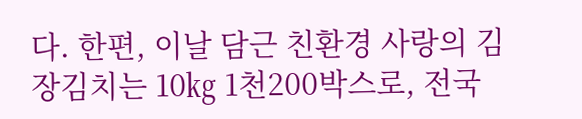다. 한편, 이날 담근 친환경 사랑의 김장김치는 10㎏ 1천200박스로, 전국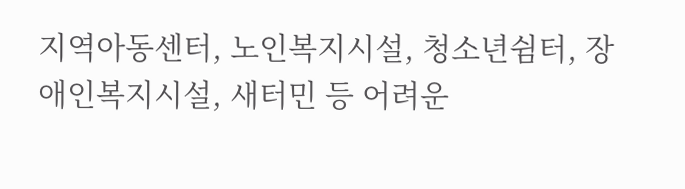지역아동센터, 노인복지시설, 청소년쉼터, 장애인복지시설, 새터민 등 어려운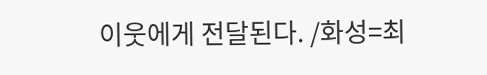이웃에게 전달된다. /화성=최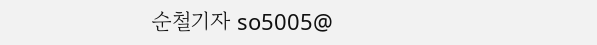순철기자 so5005@